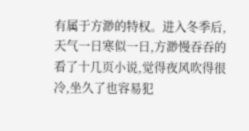有属于方渺的特权。进入冬季后,天气一日寒似一日,方渺慢吞吞的看了十几页小说,觉得夜风吹得很冷,坐久了也容易犯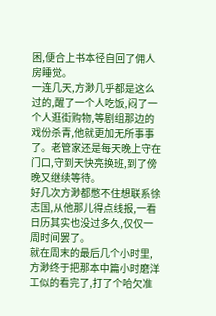困,便合上书本径自回了佣人房睡觉。
一连几天,方渺几乎都是这么过的,醒了一个人吃饭,闷了一个人逛街购物,等剧组那边的戏份杀青,他就更加无所事事了。老管家还是每天晚上守在门口,守到天快亮换班,到了傍晚又继续等待。
好几次方渺都憋不住想联系徐志国,从他那儿得点线报,一看日历其实也没过多久,仅仅一周时间罢了。
就在周末的最后几个小时里,方渺终于把那本中篇小时磨洋工似的看完了,打了个哈欠准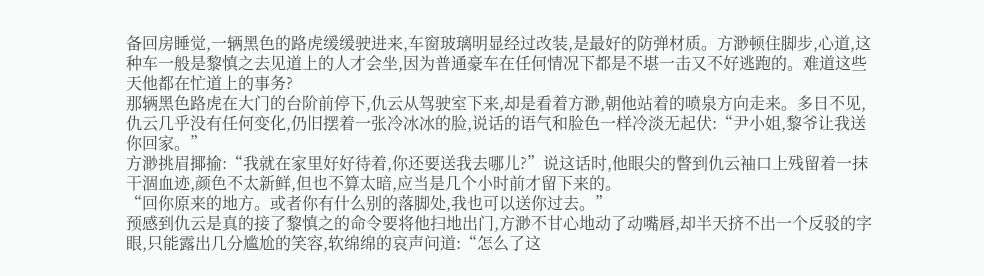备回房睡觉,一辆黑色的路虎缓缓驶进来,车窗玻璃明显经过改装,是最好的防弹材质。方渺顿住脚步,心道,这种车一般是黎慎之去见道上的人才会坐,因为普通豪车在任何情况下都是不堪一击又不好逃跑的。难道这些天他都在忙道上的事务?
那辆黑色路虎在大门的台阶前停下,仇云从驾驶室下来,却是看着方渺,朝他站着的喷泉方向走来。多日不见,仇云几乎没有任何变化,仍旧摆着一张冷冰冰的脸,说话的语气和脸色一样冷淡无起伏:“尹小姐,黎爷让我送你回家。”
方渺挑眉揶揄:“我就在家里好好待着,你还要送我去哪儿?”说这话时,他眼尖的瞥到仇云袖口上残留着一抹干涸血迹,颜色不太新鲜,但也不算太暗,应当是几个小时前才留下来的。
“回你原来的地方。或者你有什么别的落脚处,我也可以送你过去。”
预感到仇云是真的接了黎慎之的命令要将他扫地出门,方渺不甘心地动了动嘴唇,却半天挤不出一个反驳的字眼,只能露出几分尴尬的笑容,软绵绵的哀声问道:“怎么了这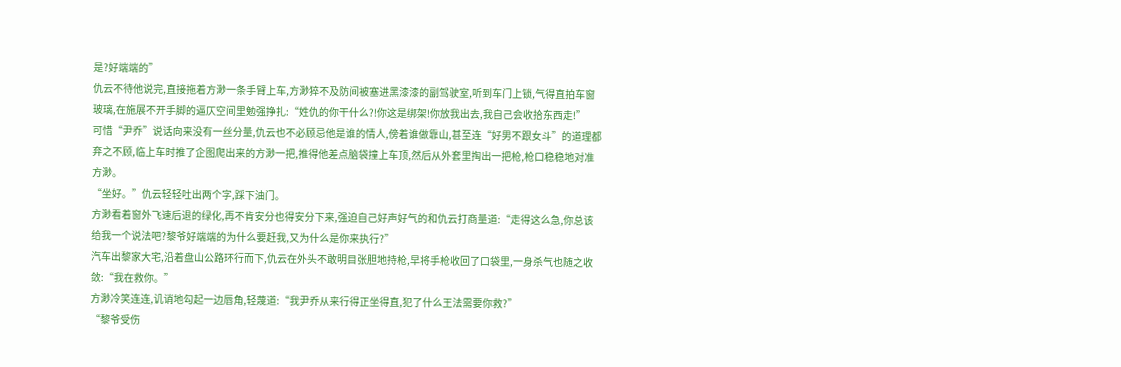是?好端端的”
仇云不待他说完,直接拖着方渺一条手臂上车,方渺猝不及防间被塞进黑漆漆的副驾驶室,听到车门上锁,气得直拍车窗玻璃,在施展不开手脚的逼仄空间里勉强挣扎:“姓仇的你干什么?!你这是绑架!你放我出去,我自己会收拾东西走!”
可惜“尹乔”说话向来没有一丝分量,仇云也不必顾忌他是谁的情人,傍着谁做靠山,甚至连“好男不跟女斗”的道理都弃之不顾,临上车时推了企图爬出来的方渺一把,推得他差点脑袋撞上车顶,然后从外套里掏出一把枪,枪口稳稳地对准方渺。
“坐好。”仇云轻轻吐出两个字,踩下油门。
方渺看着窗外飞速后退的绿化,再不肯安分也得安分下来,强迫自己好声好气的和仇云打商量道:“走得这么急,你总该给我一个说法吧?黎爷好端端的为什么要赶我,又为什么是你来执行?”
汽车出黎家大宅,沿着盘山公路环行而下,仇云在外头不敢明目张胆地持枪,早将手枪收回了口袋里,一身杀气也随之收敛:“我在救你。”
方渺冷笑连连,讥诮地勾起一边唇角,轻蔑道:“我尹乔从来行得正坐得直,犯了什么王法需要你救?”
“黎爷受伤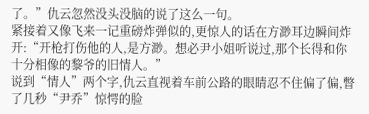了。”仇云忽然没头没脑的说了这么一句。
紧接着又像飞来一记重磅炸弹似的,更惊人的话在方渺耳边瞬间炸开:“开枪打伤他的人,是方渺。想必尹小姐听说过,那个长得和你十分相像的黎爷的旧情人。”
说到“情人”两个字,仇云直视着车前公路的眼睛忍不住偏了偏,瞥了几秒“尹乔”惊愕的脸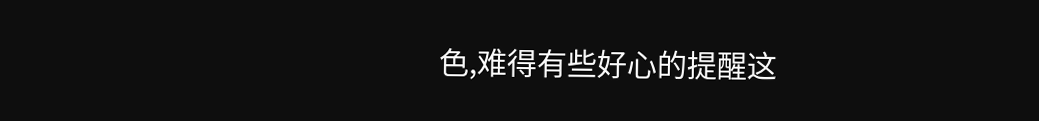色,难得有些好心的提醒这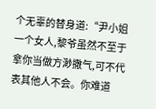个无辜的替身道:“尹小姐一个女人,黎爷虽然不至于拿你当做方渺撒气,可不代表其他人不会。你难道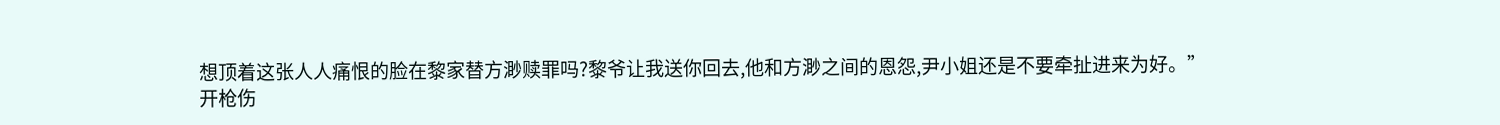想顶着这张人人痛恨的脸在黎家替方渺赎罪吗?黎爷让我送你回去,他和方渺之间的恩怨,尹小姐还是不要牵扯进来为好。”
开枪伤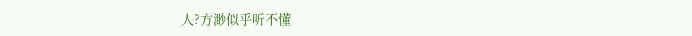人?方渺似乎听不懂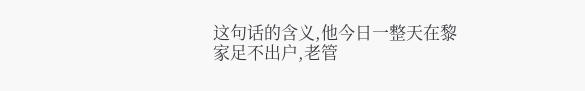这句话的含义,他今日一整天在黎家足不出户,老管